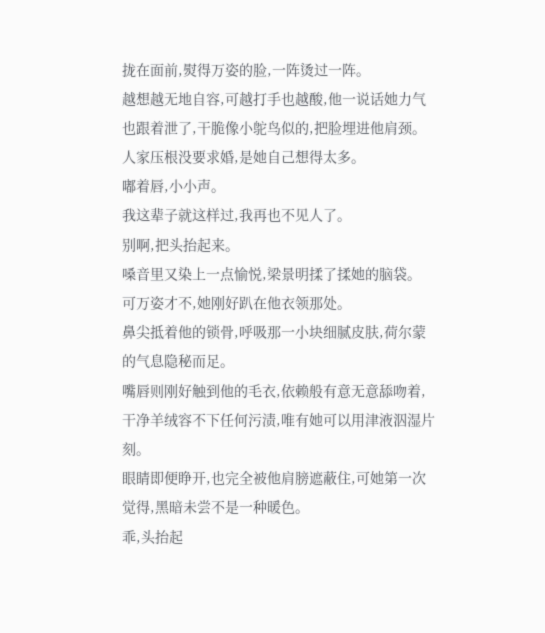拢在面前,熨得万姿的脸,一阵烫过一阵。
越想越无地自容,可越打手也越酸,他一说话她力气也跟着泄了,干脆像小鸵鸟似的,把脸埋进他肩颈。
人家压根没要求婚,是她自己想得太多。
嘟着唇,小小声。
我这辈子就这样过,我再也不见人了。
别啊,把头抬起来。
嗓音里又染上一点愉悦,梁景明揉了揉她的脑袋。
可万姿才不,她刚好趴在他衣领那处。
鼻尖抵着他的锁骨,呼吸那一小块细腻皮肤,荷尔蒙的气息隐秘而足。
嘴唇则刚好触到他的毛衣,依赖般有意无意舔吻着,干净羊绒容不下任何污渍,唯有她可以用津液泅湿片刻。
眼睛即便睁开,也完全被他肩膀遮蔽住,可她第一次觉得,黑暗未尝不是一种暖色。
乖,头抬起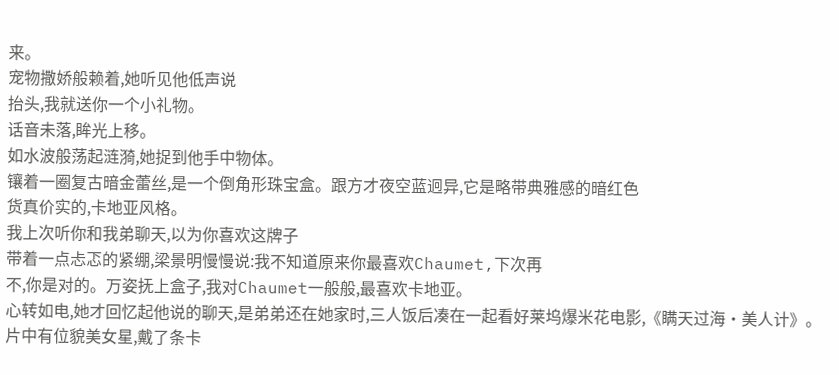来。
宠物撒娇般赖着,她听见他低声说
抬头,我就送你一个小礼物。
话音未落,眸光上移。
如水波般荡起涟漪,她捉到他手中物体。
镶着一圈复古暗金蕾丝,是一个倒角形珠宝盒。跟方才夜空蓝迥异,它是略带典雅感的暗红色
货真价实的,卡地亚风格。
我上次听你和我弟聊天,以为你喜欢这牌子
带着一点忐忑的紧绷,梁景明慢慢说:我不知道原来你最喜欢Chaumet,下次再
不,你是对的。万姿抚上盒子,我对Chaumet一般般,最喜欢卡地亚。
心转如电,她才回忆起他说的聊天,是弟弟还在她家时,三人饭后凑在一起看好莱坞爆米花电影,《瞒天过海·美人计》。
片中有位貌美女星,戴了条卡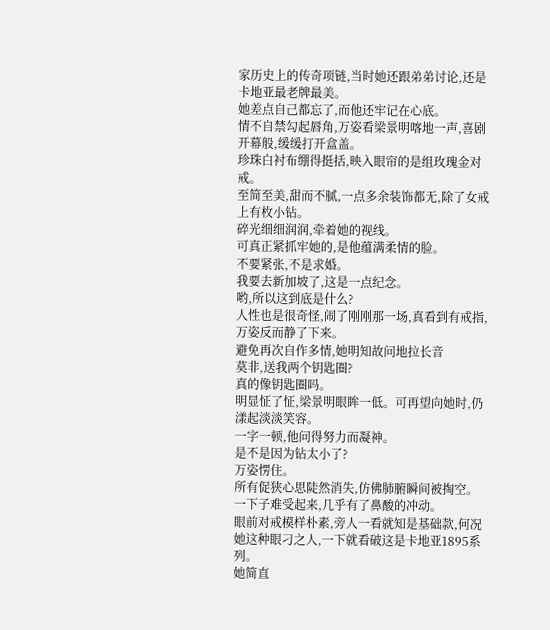家历史上的传奇项链,当时她还跟弟弟讨论,还是卡地亚最老牌最美。
她差点自己都忘了,而他还牢记在心底。
情不自禁勾起唇角,万姿看梁景明喀地一声,喜剧开幕般,缓缓打开盒盖。
珍珠白衬布绷得挺括,映入眼帘的是组玫瑰金对戒。
至简至美,甜而不腻,一点多余装饰都无,除了女戒上有枚小钻。
碎光细细润润,牵着她的视线。
可真正紧抓牢她的,是他蕴满柔情的脸。
不要紧张,不是求婚。
我要去新加坡了,这是一点纪念。
哟,所以这到底是什么?
人性也是很奇怪,闹了刚刚那一场,真看到有戒指,万姿反而静了下来。
避免再次自作多情,她明知故问地拉长音
莫非,送我两个钥匙圈?
真的像钥匙圈吗。
明显怔了怔,梁景明眼眸一低。可再望向她时,仍漾起淡淡笑容。
一字一顿,他问得努力而凝神。
是不是因为钻太小了?
万姿愣住。
所有促狭心思陡然消失,仿佛肺腑瞬间被掏空。
一下子难受起来,几乎有了鼻酸的冲动。
眼前对戒模样朴素,旁人一看就知是基础款,何况她这种眼刁之人,一下就看破这是卡地亚1895系列。
她简直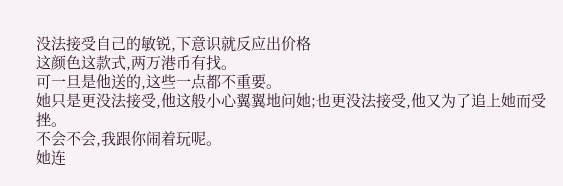没法接受自己的敏锐,下意识就反应出价格
这颜色这款式,两万港币有找。
可一旦是他送的,这些一点都不重要。
她只是更没法接受,他这般小心翼翼地问她;也更没法接受,他又为了追上她而受挫。
不会不会,我跟你闹着玩呢。
她连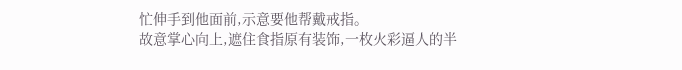忙伸手到他面前,示意要他帮戴戒指。
故意掌心向上,遮住食指原有装饰,一枚火彩逼人的半